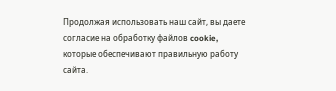Продолжая использовать наш сайт, вы даете согласие на обработку файлов cookie, которые обеспечивают правильную работу сайта.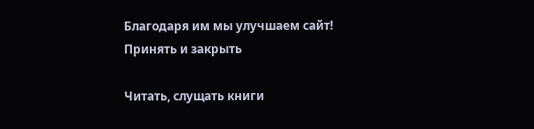Благодаря им мы улучшаем сайт!
Принять и закрыть

Читать, слущать книги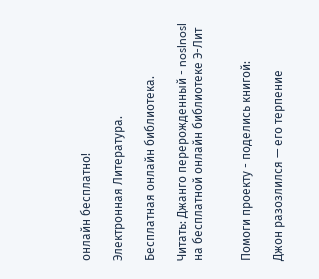онлайн бесплатно!

Электронная Литература.

Бесплатная онлайн библиотека.

Читать: Джанго перерожденный - noslnosl на бесплатной онлайн библиотеке Э-Лит


Помоги проекту - поделись книгой:

Джон разозлился — его терпение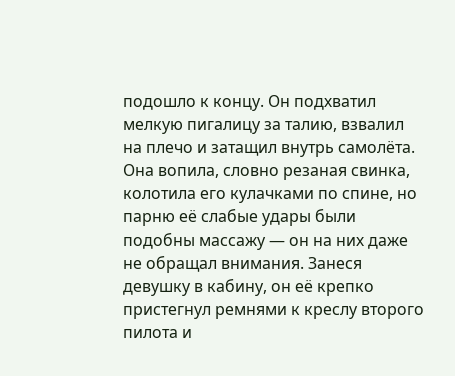подошло к концу. Он подхватил мелкую пигалицу за талию, взвалил на плечо и затащил внутрь самолёта. Она вопила, словно резаная свинка, колотила его кулачками по спине, но парню её слабые удары были подобны массажу — он на них даже не обращал внимания. Занеся девушку в кабину, он её крепко пристегнул ремнями к креслу второго пилота и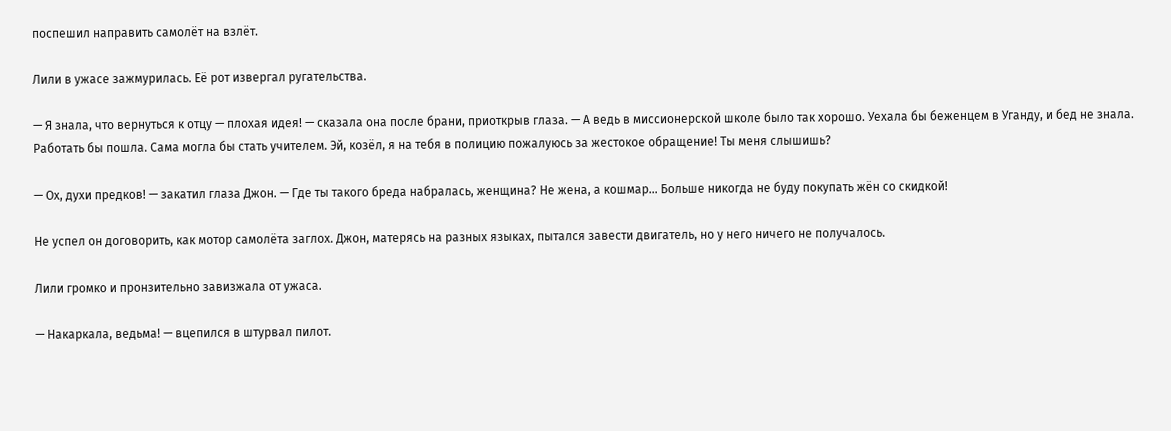поспешил направить самолёт на взлёт.

Лили в ужасе зажмурилась. Её рот извергал ругательства.

— Я знала, что вернуться к отцу — плохая идея! — сказала она после брани, приоткрыв глаза. — А ведь в миссионерской школе было так хорошо. Уехала бы беженцем в Уганду, и бед не знала. Работать бы пошла. Сама могла бы стать учителем. Эй, козёл, я на тебя в полицию пожалуюсь за жестокое обращение! Ты меня слышишь?

— Ох, духи предков! — закатил глаза Джон. — Где ты такого бреда набралась, женщина? Не жена, а кошмар… Больше никогда не буду покупать жён со скидкой!

Не успел он договорить, как мотор самолёта заглох. Джон, матерясь на разных языках, пытался завести двигатель, но у него ничего не получалось.

Лили громко и пронзительно завизжала от ужаса.

— Накаркала, ведьма! — вцепился в штурвал пилот.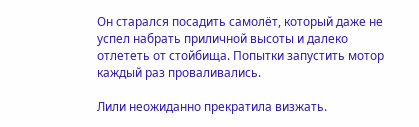Он старался посадить самолёт, который даже не успел набрать приличной высоты и далеко отлететь от стойбища. Попытки запустить мотор каждый раз проваливались.

Лили неожиданно прекратила визжать.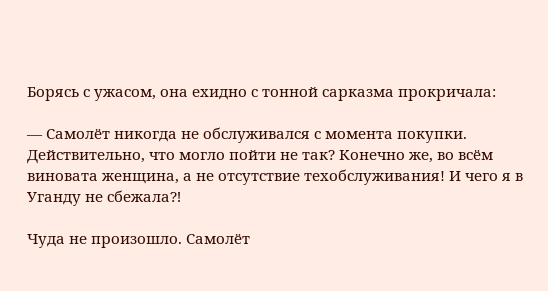Борясь с ужасом, она ехидно с тонной сарказма прокричала:

— Самолёт никогда не обслуживался с момента покупки. Действительно, что могло пойти не так? Конечно же, во всём виновата женщина, а не отсутствие техобслуживания! И чего я в Уганду не сбежала⁈

Чуда не произошло. Самолёт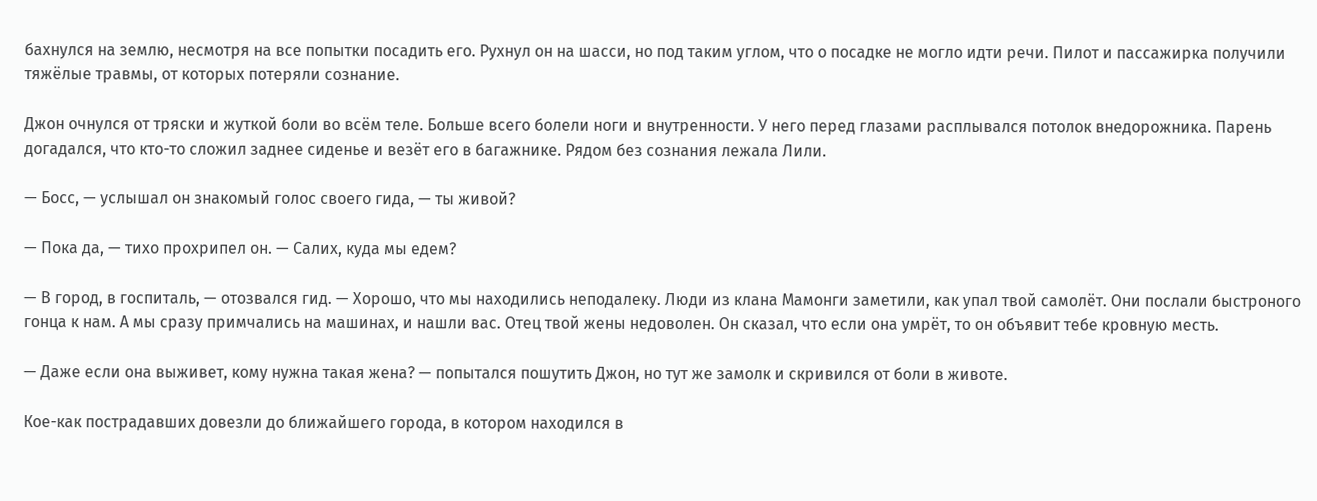бахнулся на землю, несмотря на все попытки посадить его. Рухнул он на шасси, но под таким углом, что о посадке не могло идти речи. Пилот и пассажирка получили тяжёлые травмы, от которых потеряли сознание.

Джон очнулся от тряски и жуткой боли во всём теле. Больше всего болели ноги и внутренности. У него перед глазами расплывался потолок внедорожника. Парень догадался, что кто-то сложил заднее сиденье и везёт его в багажнике. Рядом без сознания лежала Лили.

— Босс, — услышал он знакомый голос своего гида, — ты живой?

— Пока да, — тихо прохрипел он. — Салих, куда мы едем?

— В город, в госпиталь, — отозвался гид. — Хорошо, что мы находились неподалеку. Люди из клана Мамонги заметили, как упал твой самолёт. Они послали быстроного гонца к нам. А мы сразу примчались на машинах, и нашли вас. Отец твой жены недоволен. Он сказал, что если она умрёт, то он объявит тебе кровную месть.

— Даже если она выживет, кому нужна такая жена? — попытался пошутить Джон, но тут же замолк и скривился от боли в животе.

Кое-как пострадавших довезли до ближайшего города, в котором находился в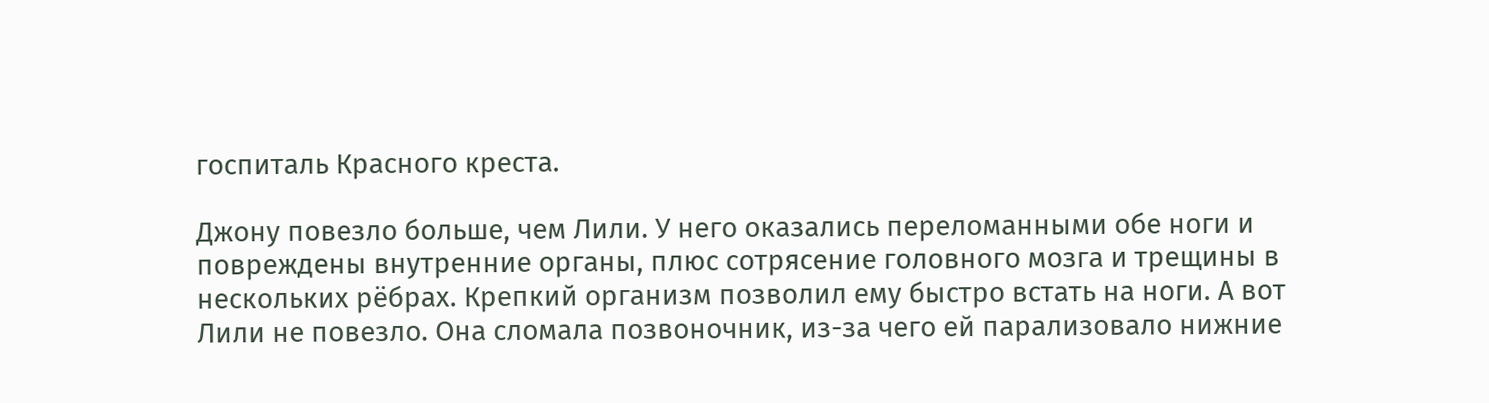госпиталь Красного креста.

Джону повезло больше, чем Лили. У него оказались переломанными обе ноги и повреждены внутренние органы, плюс сотрясение головного мозга и трещины в нескольких рёбрах. Крепкий организм позволил ему быстро встать на ноги. А вот Лили не повезло. Она сломала позвоночник, из-за чего ей парализовало нижние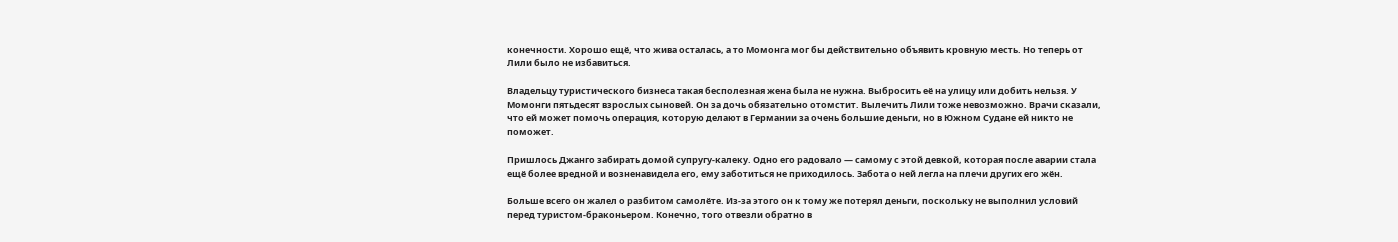конечности. Хорошо ещё, что жива осталась, а то Момонга мог бы действительно объявить кровную месть. Но теперь от Лили было не избавиться.

Владельцу туристического бизнеса такая бесполезная жена была не нужна. Выбросить её на улицу или добить нельзя. У Момонги пятьдесят взрослых сыновей. Он за дочь обязательно отомстит. Вылечить Лили тоже невозможно. Врачи сказали, что ей может помочь операция, которую делают в Германии за очень большие деньги, но в Южном Судане ей никто не поможет.

Пришлось Джанго забирать домой супругу-калеку. Одно его радовало — самому с этой девкой, которая после аварии стала ещё более вредной и возненавидела его, ему заботиться не приходилось. Забота о ней легла на плечи других его жён.

Больше всего он жалел о разбитом самолёте. Из-за этого он к тому же потерял деньги, поскольку не выполнил условий перед туристом-браконьером. Конечно, того отвезли обратно в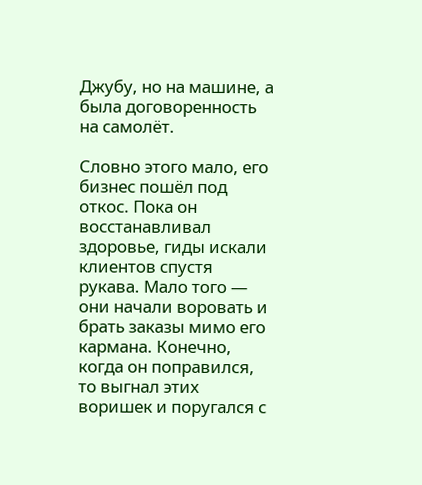Джубу, но на машине, а была договоренность на самолёт.

Словно этого мало, его бизнес пошёл под откос. Пока он восстанавливал здоровье, гиды искали клиентов спустя рукава. Мало того — они начали воровать и брать заказы мимо его кармана. Конечно, когда он поправился, то выгнал этих воришек и поругался с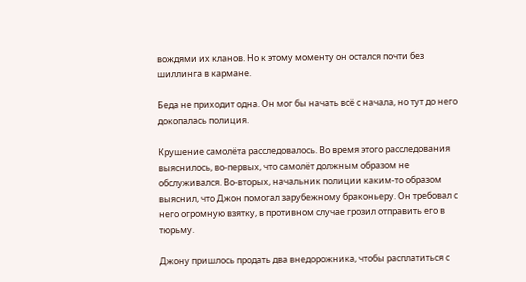вождями их кланов. Но к этому моменту он остался почти без шиллинга в кармане.

Беда не приходит одна. Он мог бы начать всё с начала, но тут до него докопалась полиция.

Крушение самолёта расследовалось. Во время этого расследования выяснилось, во-первых, что самолёт должным образом не обслуживался. Во-вторых, начальник полиции каким-то образом выяснил, что Джон помогал зарубежному браконьеру. Он требовал с него огромную взятку, в противном случае грозил отправить его в тюрьму.

Джону пришлось продать два внедорожника, чтобы расплатиться с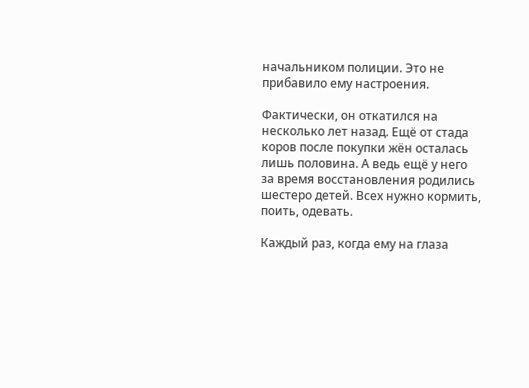начальником полиции. Это не прибавило ему настроения.

Фактически, он откатился на несколько лет назад. Ещё от стада коров после покупки жён осталась лишь половина. А ведь ещё у него за время восстановления родились шестеро детей. Всех нужно кормить, поить, одевать.

Каждый раз, когда ему на глаза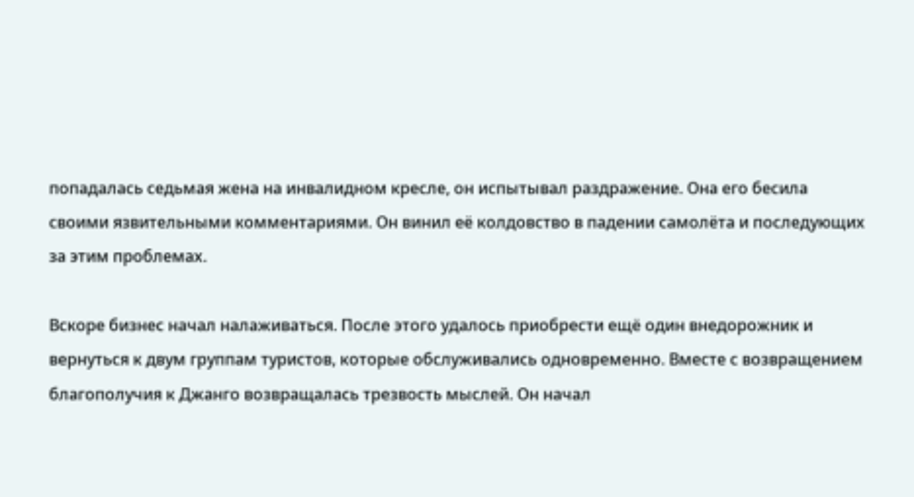попадалась седьмая жена на инвалидном кресле, он испытывал раздражение. Она его бесила своими язвительными комментариями. Он винил её колдовство в падении самолёта и последующих за этим проблемах.

Вскоре бизнес начал налаживаться. После этого удалось приобрести ещё один внедорожник и вернуться к двум группам туристов, которые обслуживались одновременно. Вместе с возвращением благополучия к Джанго возвращалась трезвость мыслей. Он начал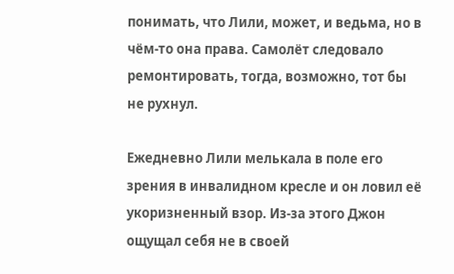понимать, что Лили, может, и ведьма, но в чём-то она права. Самолёт следовало ремонтировать, тогда, возможно, тот бы не рухнул.

Ежедневно Лили мелькала в поле его зрения в инвалидном кресле и он ловил её укоризненный взор. Из-за этого Джон ощущал себя не в своей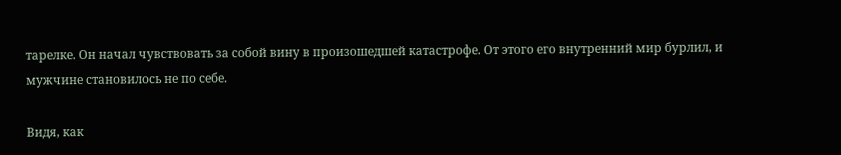тарелке. Он начал чувствовать за собой вину в произошедшей катастрофе. От этого его внутренний мир бурлил, и мужчине становилось не по себе.

Видя, как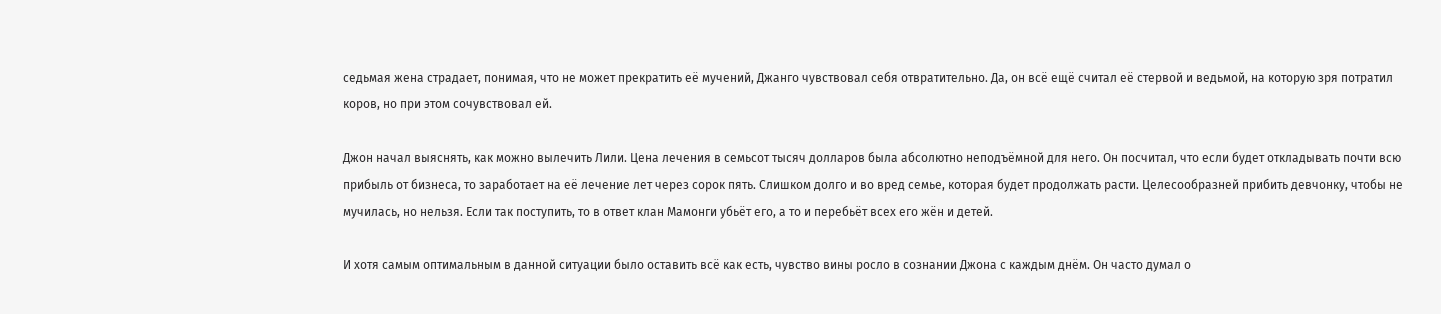седьмая жена страдает, понимая, что не может прекратить её мучений, Джанго чувствовал себя отвратительно. Да, он всё ещё считал её стервой и ведьмой, на которую зря потратил коров, но при этом сочувствовал ей.

Джон начал выяснять, как можно вылечить Лили. Цена лечения в семьсот тысяч долларов была абсолютно неподъёмной для него. Он посчитал, что если будет откладывать почти всю прибыль от бизнеса, то заработает на её лечение лет через сорок пять. Слишком долго и во вред семье, которая будет продолжать расти. Целесообразней прибить девчонку, чтобы не мучилась, но нельзя. Если так поступить, то в ответ клан Мамонги убьёт его, а то и перебьёт всех его жён и детей.

И хотя самым оптимальным в данной ситуации было оставить всё как есть, чувство вины росло в сознании Джона с каждым днём. Он часто думал о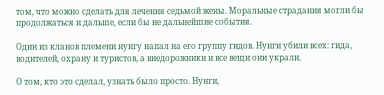том, что можно сделать для лечения седьмой жены. Моральные страдания могли бы продолжаться и дальше, если бы не дальнейшие события.

Один из кланов племени нунгу напал на его группу гидов. Нунги убили всех: гида, водителей, охрану и туристов, а внедорожники и все вещи они украли.

О том, кто это сделал, узнать было просто. Нунги,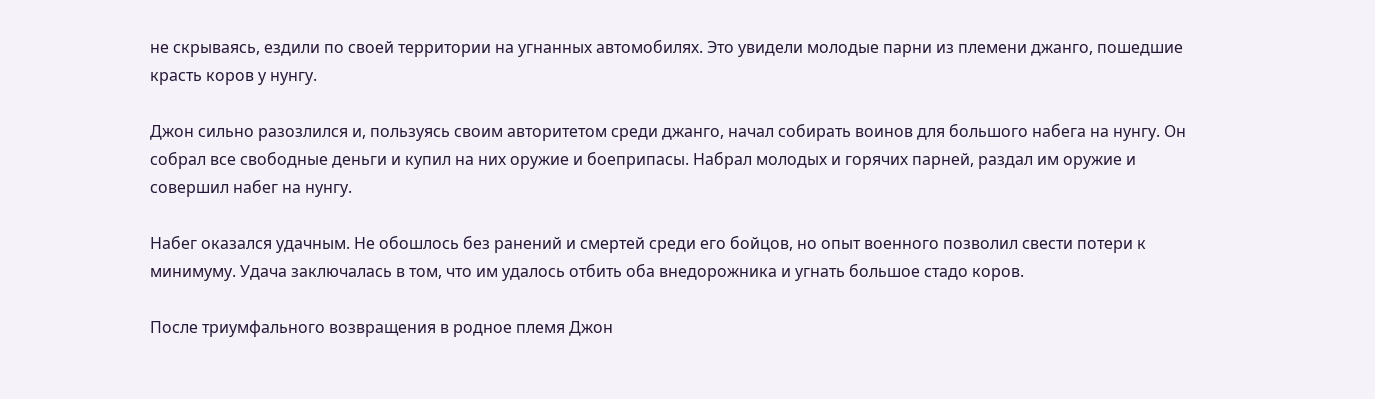не скрываясь, ездили по своей территории на угнанных автомобилях. Это увидели молодые парни из племени джанго, пошедшие красть коров у нунгу.

Джон сильно разозлился и, пользуясь своим авторитетом среди джанго, начал собирать воинов для большого набега на нунгу. Он собрал все свободные деньги и купил на них оружие и боеприпасы. Набрал молодых и горячих парней, раздал им оружие и совершил набег на нунгу.

Набег оказался удачным. Не обошлось без ранений и смертей среди его бойцов, но опыт военного позволил свести потери к минимуму. Удача заключалась в том, что им удалось отбить оба внедорожника и угнать большое стадо коров.

После триумфального возвращения в родное племя Джон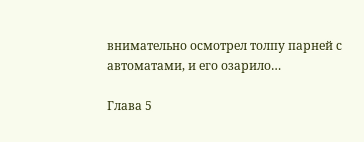внимательно осмотрел толпу парней с автоматами, и его озарило…

Глава 5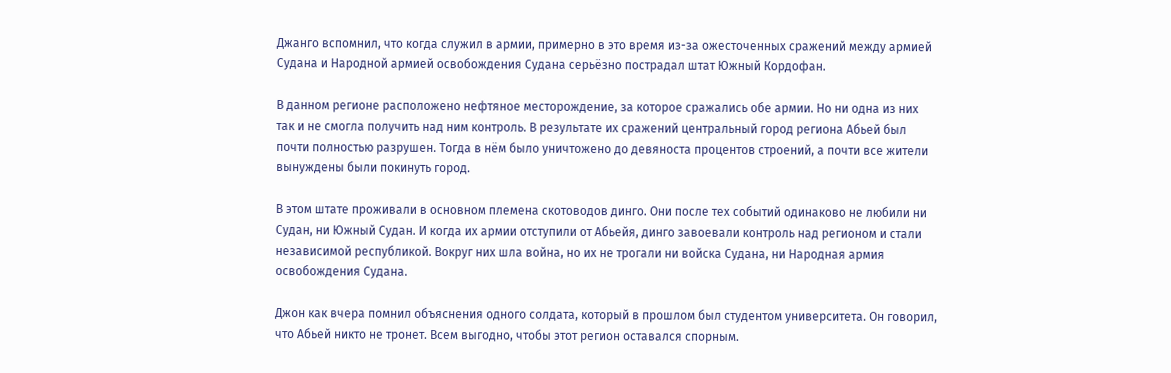Джанго вспомнил, что когда служил в армии, примерно в это время из-за ожесточенных сражений между армией Судана и Народной армией освобождения Судана серьёзно пострадал штат Южный Кордофан.

В данном регионе расположено нефтяное месторождение, за которое сражались обе армии. Но ни одна из них так и не смогла получить над ним контроль. В результате их сражений центральный город региона Абьей был почти полностью разрушен. Тогда в нём было уничтожено до девяноста процентов строений, а почти все жители вынуждены были покинуть город.

В этом штате проживали в основном племена скотоводов динго. Они после тех событий одинаково не любили ни Судан, ни Южный Судан. И когда их армии отступили от Абьейя, динго завоевали контроль над регионом и стали независимой республикой. Вокруг них шла война, но их не трогали ни войска Судана, ни Народная армия освобождения Судана.

Джон как вчера помнил объяснения одного солдата, который в прошлом был студентом университета. Он говорил, что Абьей никто не тронет. Всем выгодно, чтобы этот регион оставался спорным.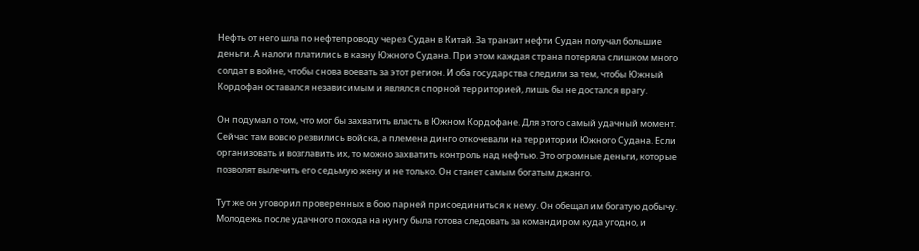Нефть от него шла по нефтепроводу через Судан в Китай. За транзит нефти Судан получал большие деньги. А налоги платились в казну Южного Судана. При этом каждая страна потеряла слишком много солдат в войне, чтобы снова воевать за этот регион. И оба государства следили за тем, чтобы Южный Кордофан оставался независимым и являлся спорной территорией, лишь бы не достался врагу.

Он подумал о том, что мог бы захватить власть в Южном Кордофане. Для этого самый удачный момент. Сейчас там вовсю резвились войска, а племена динго откочевали на территории Южного Судана. Если организовать и возглавить их, то можно захватить контроль над нефтью. Это огромные деньги, которые позволят вылечить его седьмую жену и не только. Он станет самым богатым джанго.

Тут же он уговорил проверенных в бою парней присоединиться к нему. Он обещал им богатую добычу. Молодежь после удачного похода на нунгу была готова следовать за командиром куда угодно, и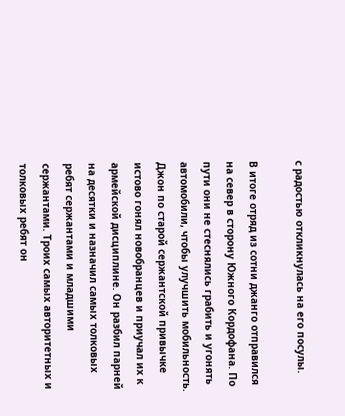с радостью откликнулась на его посулы.

В итоге отряд из сотни джанго отправился на север в сторону Южного Кордофана. По пути они не стеснялись грабить и угонять автомобили, чтобы улучшить мобильность. Джон по старой сержантской привычке истово гонял новобранцев и приучал их к армейской дисциплине. Он разбил парней на десятки и назначил самых толковых ребят сержантами и младшими сержантами. Троих самых авторитетных и толковых ребят он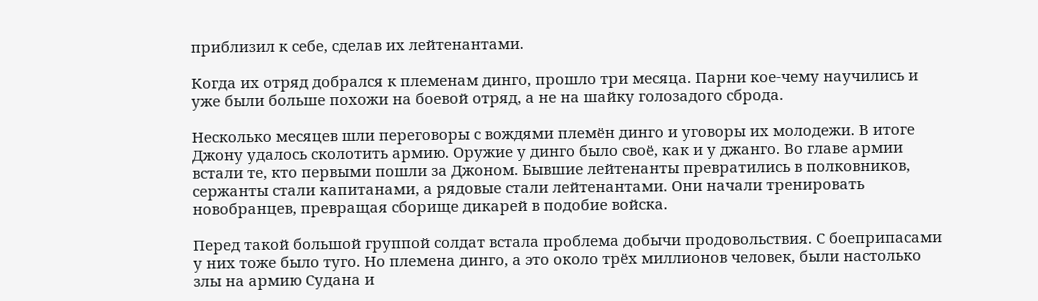приблизил к себе, сделав их лейтенантами.

Когда их отряд добрался к племенам динго, прошло три месяца. Парни кое-чему научились и уже были больше похожи на боевой отряд, а не на шайку голозадого сброда.

Несколько месяцев шли переговоры с вождями племён динго и уговоры их молодежи. В итоге Джону удалось сколотить армию. Оружие у динго было своё, как и у джанго. Во главе армии встали те, кто первыми пошли за Джоном. Бывшие лейтенанты превратились в полковников, сержанты стали капитанами, а рядовые стали лейтенантами. Они начали тренировать новобранцев, превращая сборище дикарей в подобие войска.

Перед такой большой группой солдат встала проблема добычи продовольствия. С боеприпасами у них тоже было туго. Но племена динго, а это около трёх миллионов человек, были настолько злы на армию Судана и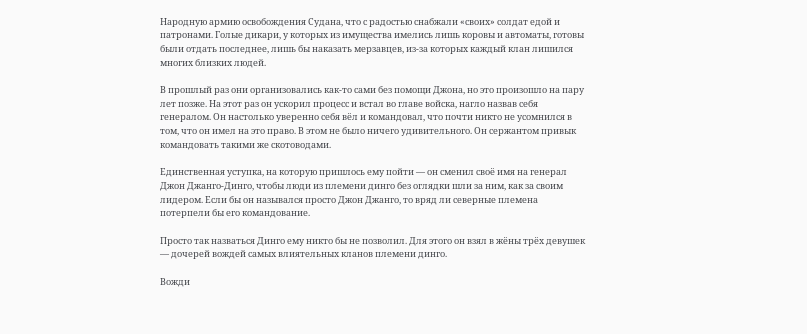Народную армию освобождения Судана, что с радостью снабжали «своих» солдат едой и патронами. Голые дикари, у которых из имущества имелись лишь коровы и автоматы, готовы были отдать последнее, лишь бы наказать мерзавцев, из-за которых каждый клан лишился многих близких людей.

В прошлый раз они организовались как-то сами без помощи Джона, но это произошло на пару лет позже. На этот раз он ускорил процесс и встал во главе войска, нагло назвав себя генералом. Он настолько уверенно себя вёл и командовал, что почти никто не усомнился в том, что он имел на это право. В этом не было ничего удивительного. Он сержантом привык командовать такими же скотоводами.

Единственная уступка, на которую пришлось ему пойти — он сменил своё имя на генерал Джон Джанго-Динго, чтобы люди из племени динго без оглядки шли за ним, как за своим лидером. Если бы он назывался просто Джон Джанго, то вряд ли северные племена потерпели бы его командование.

Просто так назваться Динго ему никто бы не позволил. Для этого он взял в жёны трёх девушек — дочерей вождей самых влиятельных кланов племени динго.

Вожди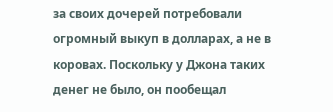за своих дочерей потребовали огромный выкуп в долларах, а не в коровах. Поскольку у Джона таких денег не было, он пообещал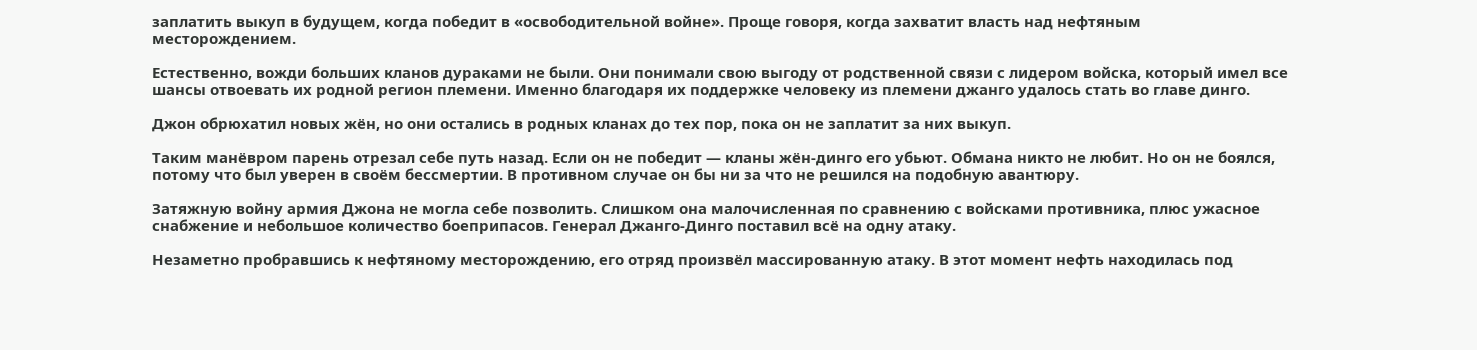заплатить выкуп в будущем, когда победит в «освободительной войне». Проще говоря, когда захватит власть над нефтяным месторождением.

Естественно, вожди больших кланов дураками не были. Они понимали свою выгоду от родственной связи с лидером войска, который имел все шансы отвоевать их родной регион племени. Именно благодаря их поддержке человеку из племени джанго удалось стать во главе динго.

Джон обрюхатил новых жён, но они остались в родных кланах до тех пор, пока он не заплатит за них выкуп.

Таким манёвром парень отрезал себе путь назад. Если он не победит — кланы жён-динго его убьют. Обмана никто не любит. Но он не боялся, потому что был уверен в своём бессмертии. В противном случае он бы ни за что не решился на подобную авантюру.

Затяжную войну армия Джона не могла себе позволить. Слишком она малочисленная по сравнению с войсками противника, плюс ужасное снабжение и небольшое количество боеприпасов. Генерал Джанго-Динго поставил всё на одну атаку.

Незаметно пробравшись к нефтяному месторождению, его отряд произвёл массированную атаку. В этот момент нефть находилась под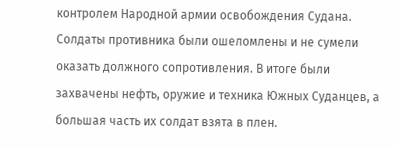контролем Народной армии освобождения Судана. Солдаты противника были ошеломлены и не сумели оказать должного сопротивления. В итоге были захвачены нефть, оружие и техника Южных Суданцев, а большая часть их солдат взята в плен.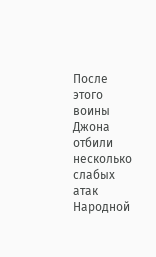После этого воины Джона отбили несколько слабых атак Народной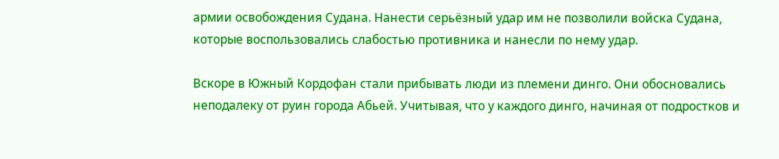армии освобождения Судана. Нанести серьёзный удар им не позволили войска Судана, которые воспользовались слабостью противника и нанесли по нему удар.

Вскоре в Южный Кордофан стали прибывать люди из племени динго. Они обосновались неподалеку от руин города Абьей. Учитывая, что у каждого динго, начиная от подростков и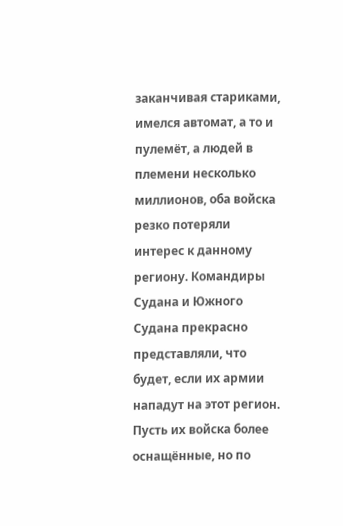заканчивая стариками, имелся автомат, а то и пулемёт, а людей в племени несколько миллионов, оба войска резко потеряли интерес к данному региону. Командиры Судана и Южного Судана прекрасно представляли, что будет, если их армии нападут на этот регион. Пусть их войска более оснащённые, но по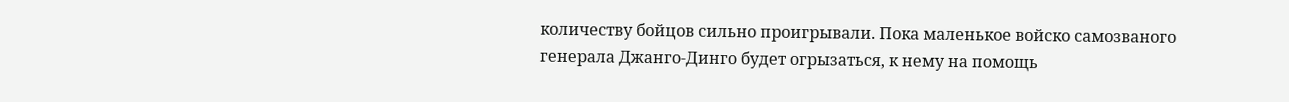количеству бойцов сильно проигрывали. Пока маленькое войско самозваного генерала Джанго-Динго будет огрызаться, к нему на помощь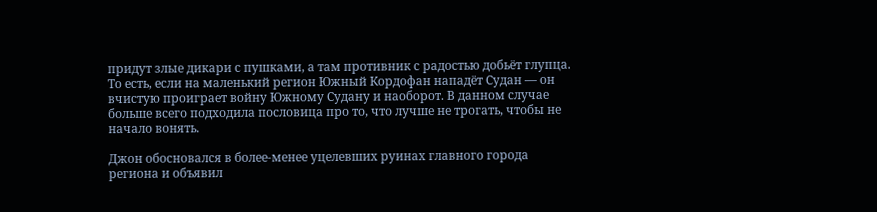придут злые дикари с пушками, а там противник с радостью добьёт глупца. То есть, если на маленький регион Южный Кордофан нападёт Судан — он вчистую проиграет войну Южному Судану и наоборот. В данном случае больше всего подходила пословица про то, что лучше не трогать, чтобы не начало вонять.

Джон обосновался в более-менее уцелевших руинах главного города региона и объявил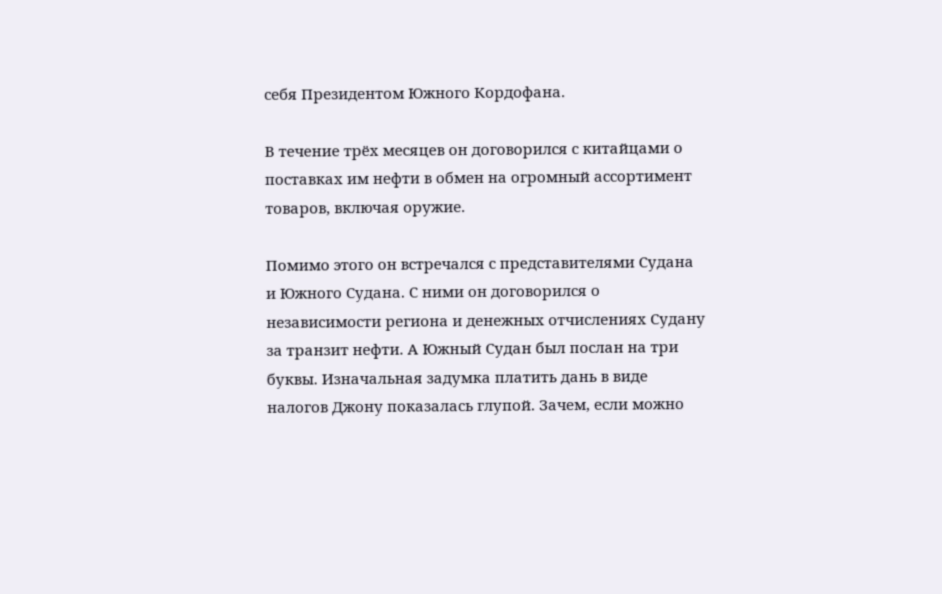себя Президентом Южного Кордофана.

В течение трёх месяцев он договорился с китайцами о поставках им нефти в обмен на огромный ассортимент товаров, включая оружие.

Помимо этого он встречался с представителями Судана и Южного Судана. С ними он договорился о независимости региона и денежных отчислениях Судану за транзит нефти. А Южный Судан был послан на три буквы. Изначальная задумка платить дань в виде налогов Джону показалась глупой. Зачем, если можно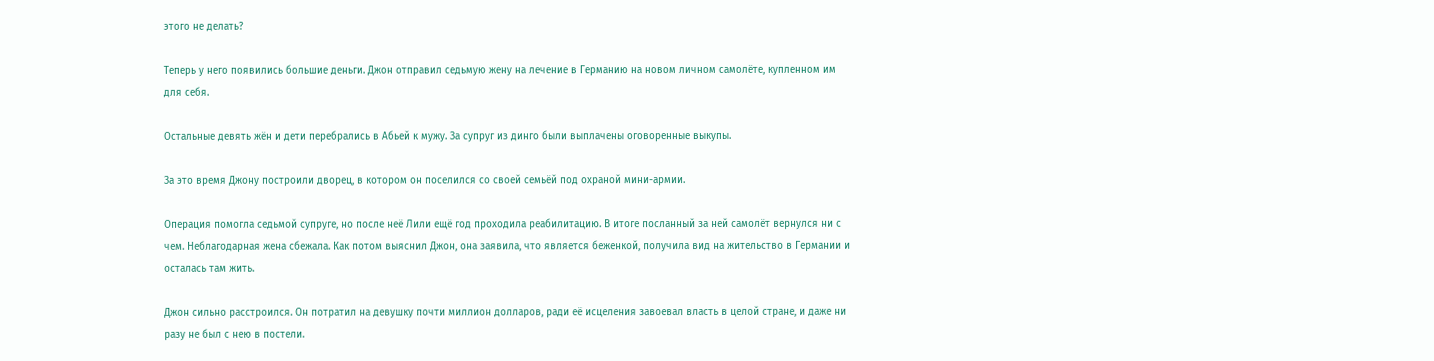этого не делать?

Теперь у него появились большие деньги. Джон отправил седьмую жену на лечение в Германию на новом личном самолёте, купленном им для себя.

Остальные девять жён и дети перебрались в Абьей к мужу. За супруг из динго были выплачены оговоренные выкупы.

За это время Джону построили дворец, в котором он поселился со своей семьёй под охраной мини-армии.

Операция помогла седьмой супруге, но после неё Лили ещё год проходила реабилитацию. В итоге посланный за ней самолёт вернулся ни с чем. Неблагодарная жена сбежала. Как потом выяснил Джон, она заявила, что является беженкой, получила вид на жительство в Германии и осталась там жить.

Джон сильно расстроился. Он потратил на девушку почти миллион долларов, ради её исцеления завоевал власть в целой стране, и даже ни разу не был с нею в постели.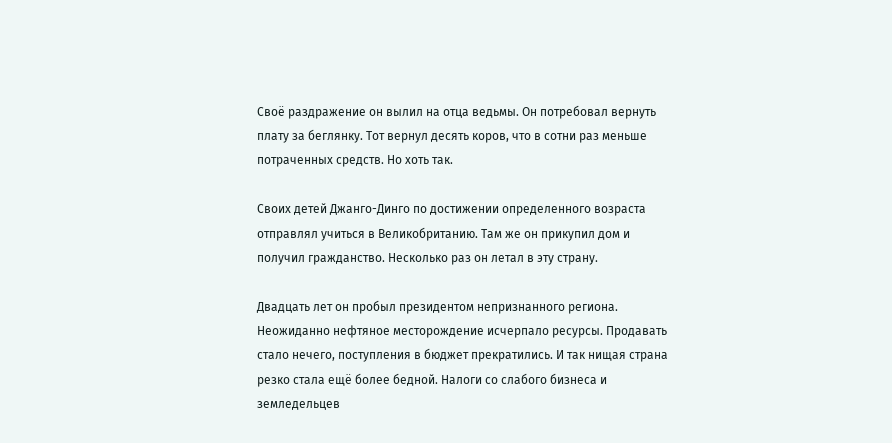Своё раздражение он вылил на отца ведьмы. Он потребовал вернуть плату за беглянку. Тот вернул десять коров, что в сотни раз меньше потраченных средств. Но хоть так.

Своих детей Джанго-Динго по достижении определенного возраста отправлял учиться в Великобританию. Там же он прикупил дом и получил гражданство. Несколько раз он летал в эту страну.

Двадцать лет он пробыл президентом непризнанного региона. Неожиданно нефтяное месторождение исчерпало ресурсы. Продавать стало нечего, поступления в бюджет прекратились. И так нищая страна резко стала ещё более бедной. Налоги со слабого бизнеса и земледельцев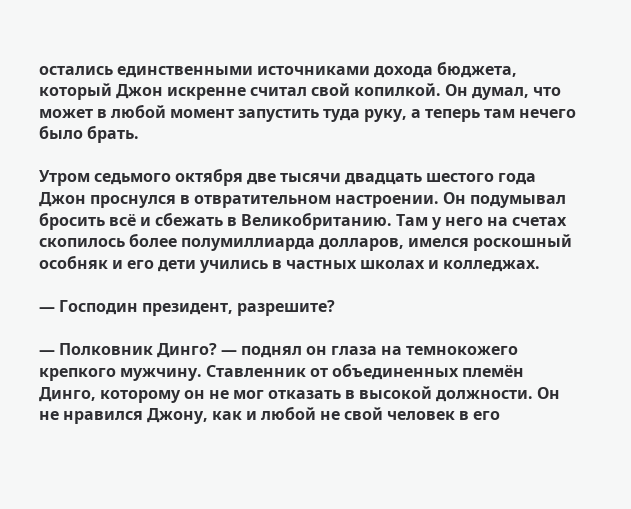остались единственными источниками дохода бюджета, который Джон искренне считал свой копилкой. Он думал, что может в любой момент запустить туда руку, а теперь там нечего было брать.

Утром седьмого октября две тысячи двадцать шестого года Джон проснулся в отвратительном настроении. Он подумывал бросить всё и сбежать в Великобританию. Там у него на счетах скопилось более полумиллиарда долларов, имелся роскошный особняк и его дети учились в частных школах и колледжах.

— Господин президент, разрешите?

— Полковник Динго? — поднял он глаза на темнокожего крепкого мужчину. Ставленник от объединенных племён Динго, которому он не мог отказать в высокой должности. Он не нравился Джону, как и любой не свой человек в его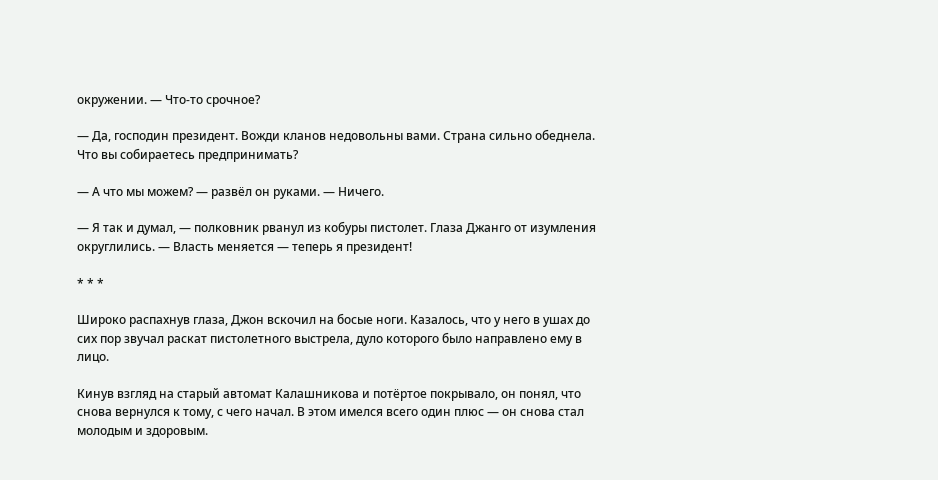окружении. — Что-то срочное?

— Да, господин президент. Вожди кланов недовольны вами. Страна сильно обеднела. Что вы собираетесь предпринимать?

— А что мы можем? — развёл он руками. — Ничего.

— Я так и думал, — полковник рванул из кобуры пистолет. Глаза Джанго от изумления округлились. — Власть меняется — теперь я президент!

* * *

Широко распахнув глаза, Джон вскочил на босые ноги. Казалось, что у него в ушах до сих пор звучал раскат пистолетного выстрела, дуло которого было направлено ему в лицо.

Кинув взгляд на старый автомат Калашникова и потёртое покрывало, он понял, что снова вернулся к тому, с чего начал. В этом имелся всего один плюс — он снова стал молодым и здоровым.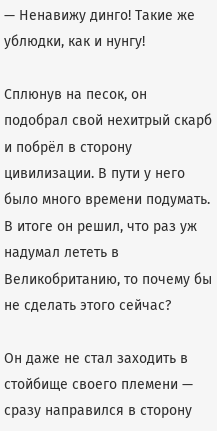— Ненавижу динго! Такие же ублюдки, как и нунгу!

Сплюнув на песок, он подобрал свой нехитрый скарб и побрёл в сторону цивилизации. В пути у него было много времени подумать. В итоге он решил, что раз уж надумал лететь в Великобританию, то почему бы не сделать этого сейчас?

Он даже не стал заходить в стойбище своего племени — сразу направился в сторону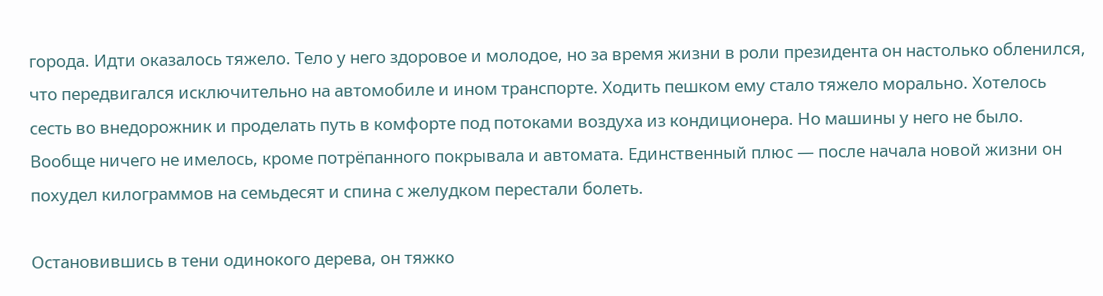города. Идти оказалось тяжело. Тело у него здоровое и молодое, но за время жизни в роли президента он настолько обленился, что передвигался исключительно на автомобиле и ином транспорте. Ходить пешком ему стало тяжело морально. Хотелось сесть во внедорожник и проделать путь в комфорте под потоками воздуха из кондиционера. Но машины у него не было. Вообще ничего не имелось, кроме потрёпанного покрывала и автомата. Единственный плюс — после начала новой жизни он похудел килограммов на семьдесят и спина с желудком перестали болеть.

Остановившись в тени одинокого дерева, он тяжко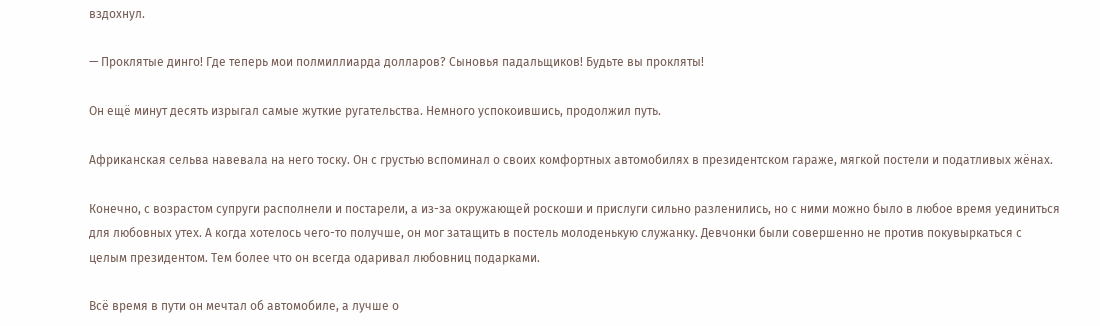вздохнул.

— Проклятые динго! Где теперь мои полмиллиарда долларов? Сыновья падальщиков! Будьте вы прокляты!

Он ещё минут десять изрыгал самые жуткие ругательства. Немного успокоившись, продолжил путь.

Африканская сельва навевала на него тоску. Он с грустью вспоминал о своих комфортных автомобилях в президентском гараже, мягкой постели и податливых жёнах.

Конечно, с возрастом супруги располнели и постарели, а из-за окружающей роскоши и прислуги сильно разленились, но с ними можно было в любое время уединиться для любовных утех. А когда хотелось чего-то получше, он мог затащить в постель молоденькую служанку. Девчонки были совершенно не против покувыркаться с целым президентом. Тем более что он всегда одаривал любовниц подарками.

Всё время в пути он мечтал об автомобиле, а лучше о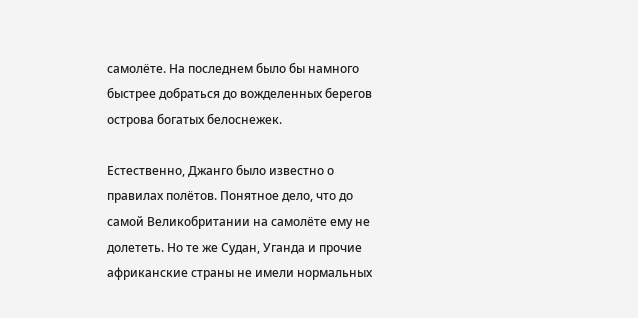самолёте. На последнем было бы намного быстрее добраться до вожделенных берегов острова богатых белоснежек.

Естественно, Джанго было известно о правилах полётов. Понятное дело, что до самой Великобритании на самолёте ему не долететь. Но те же Судан, Уганда и прочие африканские страны не имели нормальных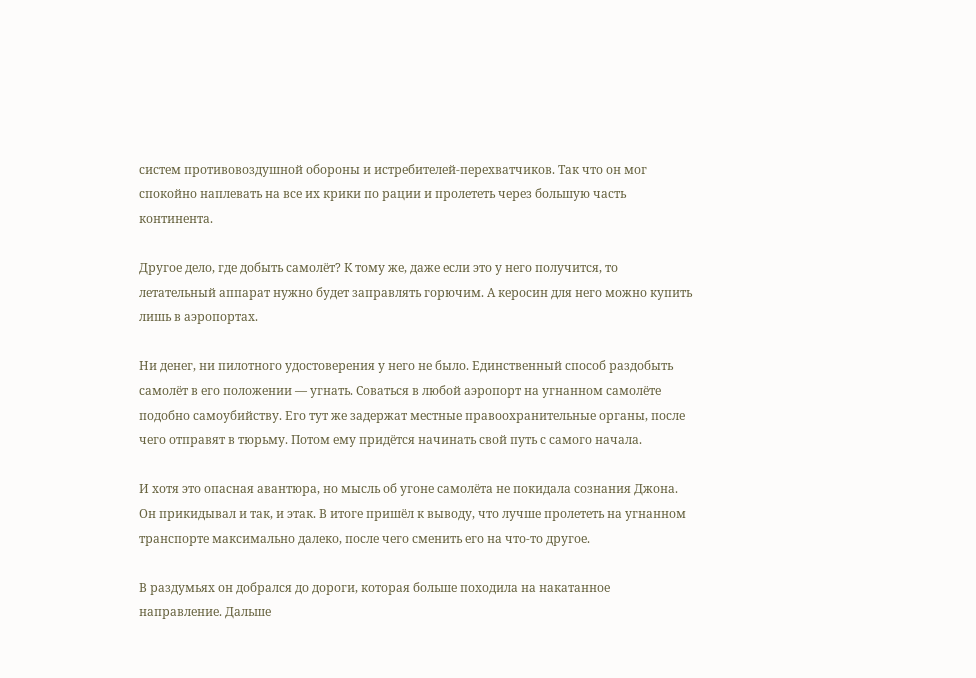систем противовоздушной обороны и истребителей-перехватчиков. Так что он мог спокойно наплевать на все их крики по рации и пролететь через большую часть континента.

Другое дело, где добыть самолёт? К тому же, даже если это у него получится, то летательный аппарат нужно будет заправлять горючим. А керосин для него можно купить лишь в аэропортах.

Ни денег, ни пилотного удостоверения у него не было. Единственный способ раздобыть самолёт в его положении — угнать. Соваться в любой аэропорт на угнанном самолёте подобно самоубийству. Его тут же задержат местные правоохранительные органы, после чего отправят в тюрьму. Потом ему придётся начинать свой путь с самого начала.

И хотя это опасная авантюра, но мысль об угоне самолёта не покидала сознания Джона. Он прикидывал и так, и этак. В итоге пришёл к выводу, что лучше пролететь на угнанном транспорте максимально далеко, после чего сменить его на что-то другое.

В раздумьях он добрался до дороги, которая больше походила на накатанное направление. Дальше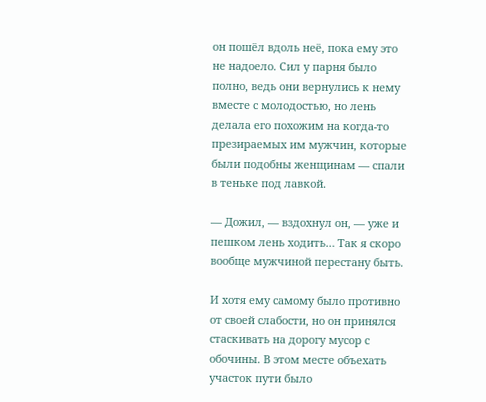он пошёл вдоль неё, пока ему это не надоело. Сил у парня было полно, ведь они вернулись к нему вместе с молодостью, но лень делала его похожим на когда-то презираемых им мужчин, которые были подобны женщинам — спали в теньке под лавкой.

— Дожил, — вздохнул он, — уже и пешком лень ходить… Так я скоро вообще мужчиной перестану быть.

И хотя ему самому было противно от своей слабости, но он принялся стаскивать на дорогу мусор с обочины. В этом месте объехать участок пути было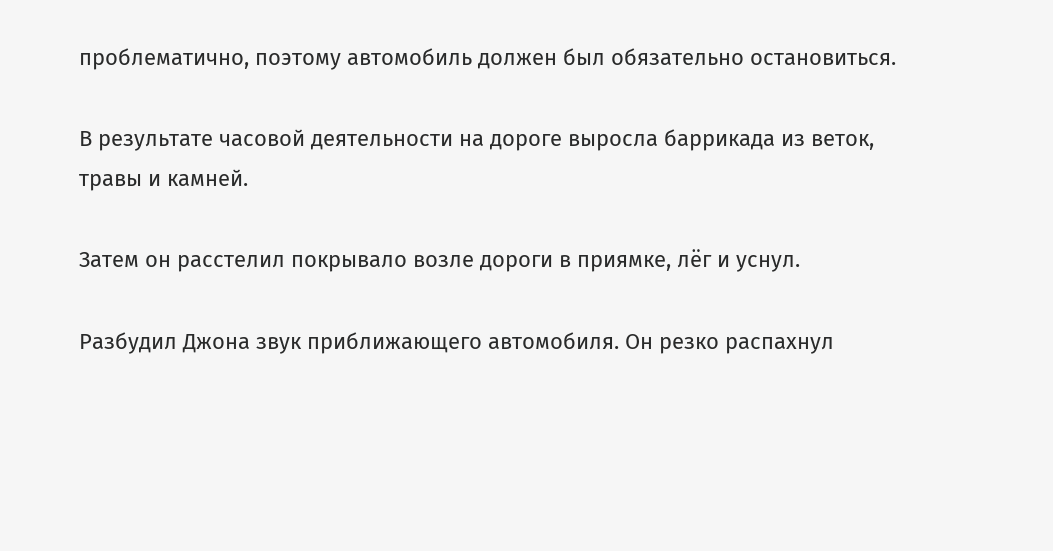проблематично, поэтому автомобиль должен был обязательно остановиться.

В результате часовой деятельности на дороге выросла баррикада из веток, травы и камней.

Затем он расстелил покрывало возле дороги в приямке, лёг и уснул.

Разбудил Джона звук приближающего автомобиля. Он резко распахнул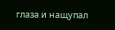глаза и нащупал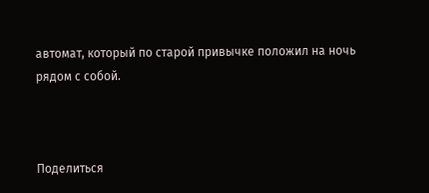автомат, который по старой привычке положил на ночь рядом с собой.



Поделиться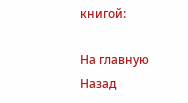книгой:

На главную
Назад